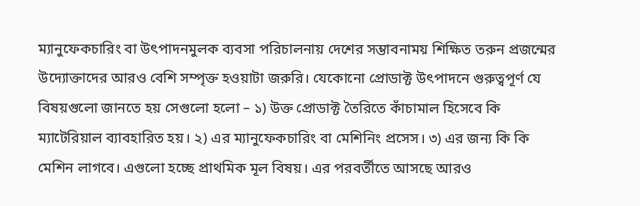ম্যানুফেকচারিং বা উৎপাদনমুলক ব্যবসা পরিচালনায় দেশের সম্ভাবনাময় শিক্ষিত তরুন প্রজন্মের উদ্যোক্তাদের আরও বেশি সম্পৃক্ত হওয়াটা জরুরি। যেকোনো প্রোডাক্ট উৎপাদনে গুরুত্বপূর্ণ যে বিষয়গুলো জানতে হয় সেগুলো হলো – ১) উক্ত প্রোডাক্ট তৈরিতে কাঁচামাল হিসেবে কি ম্যাটেরিয়াল ব্যাবহারিত হয়। ২) এর ম্যানুফেকচারিং বা মেশিনিং প্রসেস। ৩) এর জন্য কি কি মেশিন লাগবে। এগুলো হচ্ছে প্রাথমিক মূল বিষয়। এর পরবর্তীতে আসছে আরও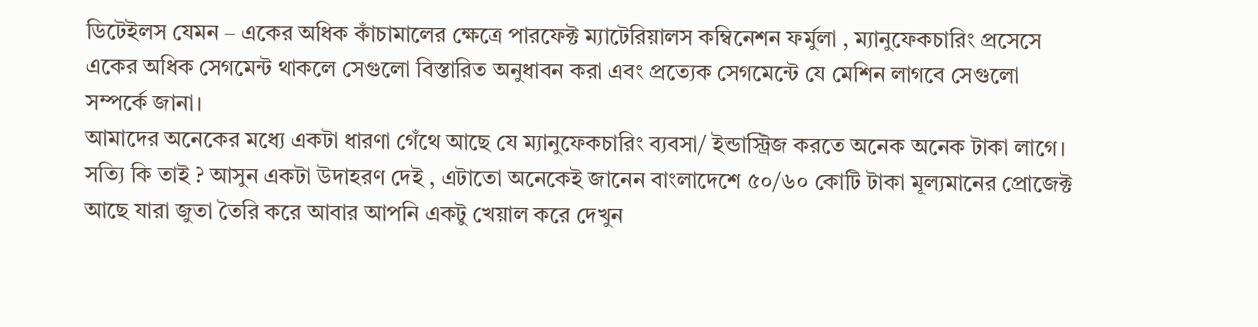ডিটেইলস যেমন – একের অধিক কাঁচামালের ক্ষেত্রে পারফেক্ট ম্যাটেরিয়ালস কম্বিনেশন ফর্মুলা , ম্যানুফেকচারিং প্রসেসে একের অধিক সেগমেন্ট থাকলে সেগুলো বিস্তারিত অনুধাবন করা এবং প্রত্যেক সেগমেন্টে যে মেশিন লাগবে সেগুলো সম্পর্কে জানা।
আমাদের অনেকের মধ্যে একটা ধারণা গেঁথে আছে যে ম্যানুফেকচারিং ব্যবসা/ ইন্ডাস্ট্রিজ করতে অনেক অনেক টাকা লাগে। সত্যি কি তাই ? আসুন একটা উদাহরণ দেই , এটাতো অনেকেই জানেন বাংলাদেশে ৫০/৬০ কোটি টাকা মূল্যমানের প্রোজেক্ট আছে যারা জুতা তৈরি করে আবার আপনি একটু খেয়াল করে দেখুন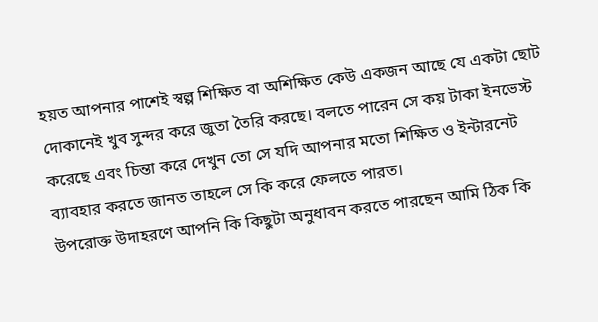হয়ত আপনার পাশেই স্বল্প শিক্ষিত বা অশিক্ষিত কেউ একজন আছে যে একটা ছোট দোকানেই খুব সুন্দর করে জুতা তৈরি করছে। বলতে পারেন সে কয় টাকা ইনভেস্ট করেছে এবং চিন্তা করে দেখুন তো সে যদি আপনার মতো শিক্ষিত ও ইন্টারনেট ব্যাবহার করতে জানত তাহলে সে কি করে ফেলতে পারত।
উপরোক্ত উদাহরণে আপনি কি কিছুটা অনুধাবন করতে পারছেন আমি ঠিক কি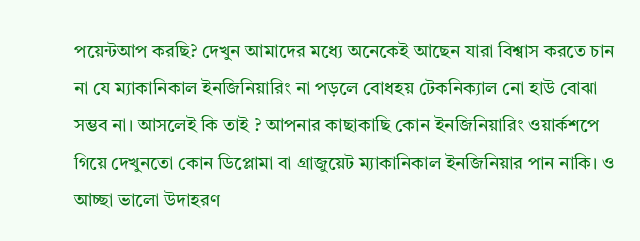পয়েন্টআপ করছি? দেখুন আমাদের মধ্যে অনেকেই আছেন যারা বিশ্বাস করতে চান না যে ম্যাকানিকাল ইনজিনিয়ারিং না পড়লে বোধহয় টেকনিক্যাল নো হাউ বোঝা সম্ভব না। আসলেই কি তাই ? আপনার কাছাকাছি কোন ইনজিনিয়ারিং ওয়ার্কশপে গিয়ে দেখুনতো কোন ডিপ্লোমা বা গ্রাজুয়েট ম্যাকানিকাল ইনজিনিয়ার পান নাকি। ও আচ্ছা ভালো উদাহরণ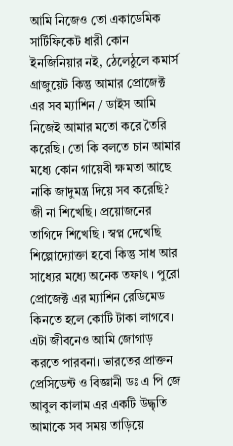আমি নিজেও তো একাডেমিক সার্টিফিকেট ধারী কোন ইনজিনিয়ার নই, ঠেলেঠুলে কমার্স গ্রাজুয়েট কিন্তু আমার প্রোজেক্ট এর সব ম্যাশিন / ডাইস আমি নিজেই আমার মতো করে তৈরি করেছি। তো কি বলতে চান আমার মধ্যে কোন গায়েবী ক্ষমতা আছে নাকি জাদুমন্ত্র দিয়ে সব করেছি? জী না শিখেছি। প্রয়োজনের তাগিদে শিখেছি । স্বপ্ন দেখেছি শিল্পোদ্যোক্তা হবো কিন্তু সাধ আর সাধ্যের মধ্যে অনেক তফাৎ । পুরো প্রোজেক্ট এর ম্যাশিন রেডিমেড কিনতে হলে কোটি টাকা লাগবে। এটা জীবনেও আমি জোগাড় করতে পারবনা। ভারতের প্রাক্তন প্রেসিডেন্ট ও বিজ্ঞানী ডঃ এ পি জে আবুল কালাম এর একটি উদ্ধৃতি আমাকে সব সময় তাড়িয়ে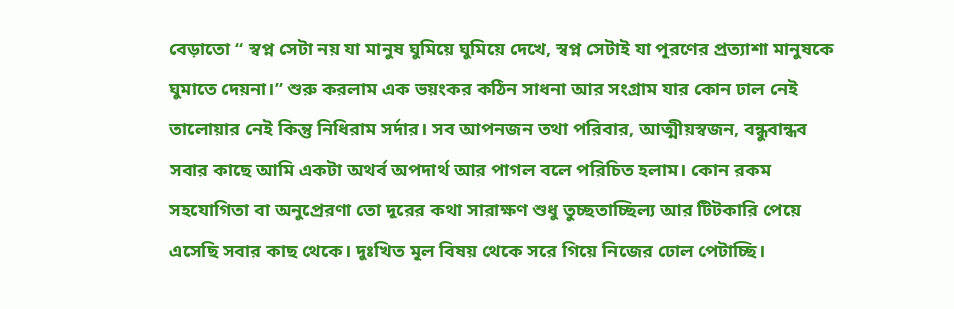বেড়াতো “ স্বপ্ন সেটা নয় যা মানুষ ঘুমিয়ে ঘুমিয়ে দেখে, স্বপ্ন সেটাই যা পূরণের প্রত্যাশা মানুষকে ঘুমাতে দেয়না।” শুরু করলাম এক ভয়ংকর কঠিন সাধনা আর সংগ্রাম যার কোন ঢাল নেই তালোয়ার নেই কিন্তু নিধিরাম সর্দার। সব আপনজন তথা পরিবার, আত্মীয়স্বজন, বন্ধুবান্ধব সবার কাছে আমি একটা অথর্ব অপদার্থ আর পাগল বলে পরিচিত হলাম। কোন রকম সহযোগিতা বা অনুপ্রেরণা তো দূরের কথা সারাক্ষণ শুধু তুচ্ছতাচ্ছিল্য আর টিটকারি পেয়ে এসেছি সবার কাছ থেকে। দুঃখিত মূল বিষয় থেকে সরে গিয়ে নিজের ঢোল পেটাচ্ছি।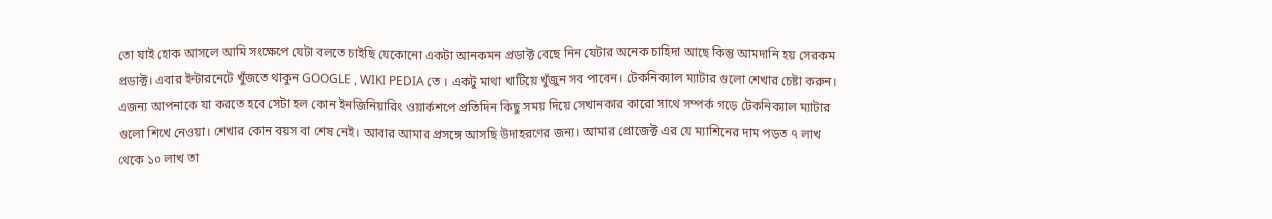তো যাই হোক আসলে আমি সংক্ষেপে যেটা বলতে চাইছি যেকোনো একটা আনকমন প্রডাক্ট বেছে নিন যেটার অনেক চাহিদা আছে কিন্তু আমদানি হয় সেরকম প্রডাক্ট। এবার ইন্টারনেটে খুঁজতে থাকুন GOOGLE , WIKI PEDIA তে । একটু মাথা খাটিয়ে খুঁজুন সব পাবেন। টেকনিক্যাল ম্যাটার গুলো শেখার চেষ্টা করুন। এজন্য আপনাকে যা করতে হবে সেটা হল কোন ইনজিনিয়ারিং ওয়ার্কশপে প্রতিদিন কিছু সময় দিয়ে সেখানকার কারো সাথে সম্পর্ক গড়ে টেকনিক্যাল ম্যাটার গুলো শিখে নেওয়া। শেখার কোন বয়স বা শেষ নেই। আবার আমার প্রসঙ্গে আসছি উদাহরণের জন্য। আমার প্রোজেক্ট এর যে ম্যাশিনের দাম পড়ত ৭ লাখ থেকে ১০ লাখ তা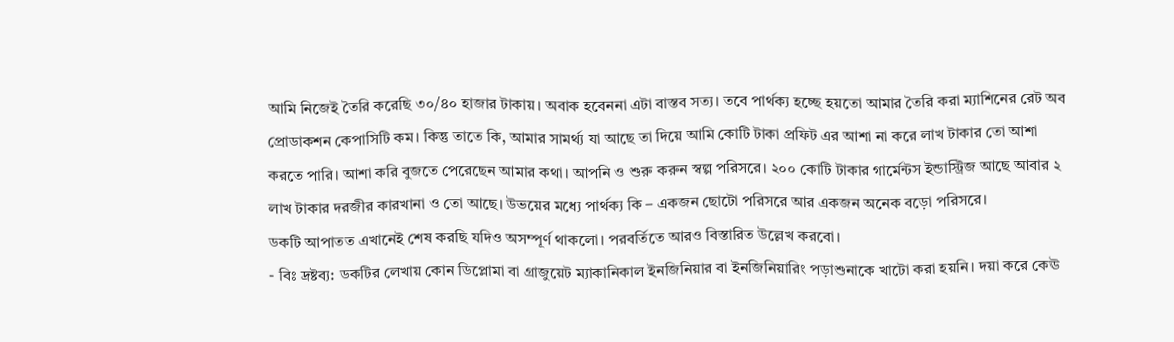আমি নিজেই তৈরি করেছি ৩০/৪০ হাজার টাকায়। অবাক হবেননা এটা বাস্তব সত্য। তবে পার্থক্য হচ্ছে হয়তো আমার তৈরি করা ম্যাশিনের রেট অব প্রোডাকশন কেপাসিটি কম। কিন্তু তাতে কি, আমার সামর্থ্য যা আছে তা দিয়ে আমি কোটি টাকা প্রফিট এর আশা না করে লাখ টাকার তো আশা করতে পারি। আশা করি বুজতে পেরেছেন আমার কথা। আপনি ও শুরু করুন স্বল্প পরিসরে। ২০০ কোটি টাকার গার্মেন্টস ইন্ডাস্ট্রিজ আছে আবার ২ লাখ টাকার দরজীর কারখানা ও তো আছে। উভয়ের মধ্যে পার্থক্য কি – একজন ছোটো পরিসরে আর একজন অনেক বড়ো পরিসরে।
ডকটি আপাতত এখানেই শেষ করছি যদিও অসম্পূর্ণ থাকলো। পরবর্তিতে আরও বিস্তারিত উল্লেখ করবো।
- বিঃ দ্রষ্টব্য: ডকটির লেখায় কোন ডিপ্লোমা বা গ্রাজুয়েট ম্যাকানিকাল ইনজিনিয়ার বা ইনজিনিয়ারিং পড়াশুনাকে খাটো করা হয়নি। দয়া করে কেঊ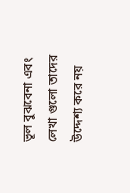ভূল বুঝবেনা এবং লেখা গুলো তাদের উদ্দেশ্য করে নয়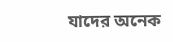যাদের অনেক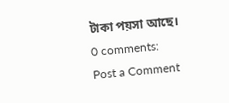টাকা পয়সা আছে।
0 comments:
Post a Comment